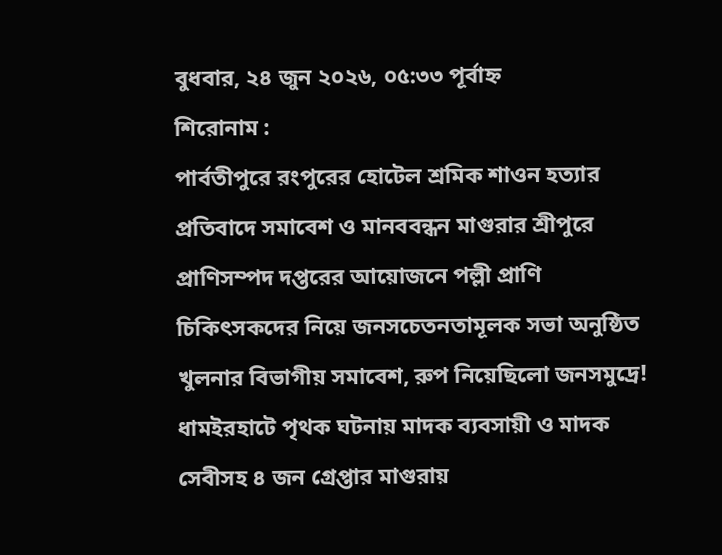বুধবার, ২৪ জুন ২০২৬, ০৫:৩৩ পূর্বাহ্ন
শিরোনাম :
পার্বতীপুরে রংপুরের হোটেল শ্রমিক শাওন হত্যার প্রতিবাদে সমাবেশ ও মানববন্ধন মাগুরার শ্রীপুরে প্রাণিসম্পদ দপ্তরের আয়োজনে পল্লী প্রাণি চিকিৎসকদের নিয়ে জনসচেতনতামূলক সভা অনুষ্ঠিত খুলনার বিভাগীয় সমাবেশ, রুপ নিয়েছিলো জনসমুদ্রে! ধামইরহাটে পৃথক ঘটনায় মাদক ব্যবসায়ী ও মাদক সেবীসহ ৪ জন গ্রেপ্তার মাগুরায়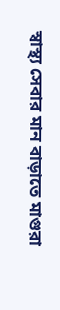স্বাস্থ্য সেবার মান বাড়াতে মাগুরা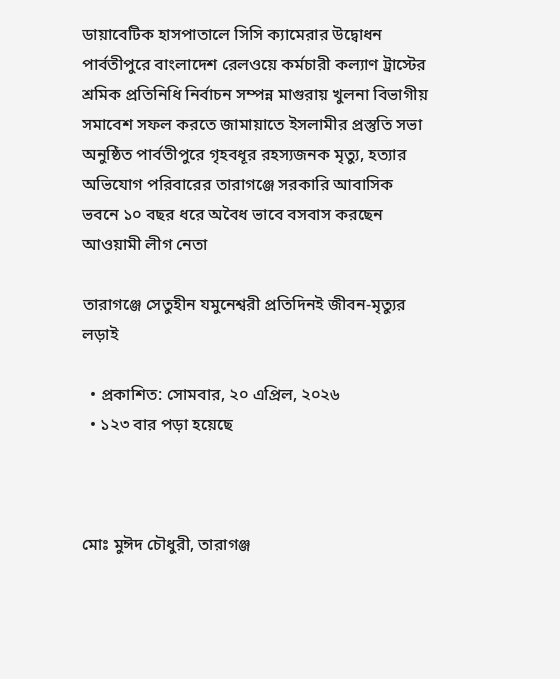ডায়াবেটিক হাসপাতালে সিসি ক্যামেরার উদ্বোধন পার্বতীপুরে বাংলাদেশ রেলওয়ে কর্মচারী কল্যাণ ট্রাস্টের শ্রমিক প্রতিনিধি নির্বাচন সম্পন্ন মাগুরায় খুলনা বিভাগীয় সমাবেশ সফল করতে জামায়াতে ইসলামীর প্রস্তুতি সভা অনুষ্ঠিত পার্বতীপুরে গৃহবধূর রহস্যজনক মৃত্যু, হত্যার অভিযোগ পরিবারের তারাগঞ্জে সরকারি আবাসিক ভবনে ১০ বছর ধরে অবৈধ ভাবে বসবাস করছেন আওয়ামী লীগ নেতা

তারাগঞ্জে সেতুহীন যমুনেশ্বরী প্রতিদিনই জীবন-মৃত্যুর লড়াই

  • প্রকাশিত: সোমবার, ২০ এপ্রিল, ২০২৬
  • ১২৩ বার পড়া হয়েছে



মোঃ মুঈদ চৌধুরী, তারাগঞ্জ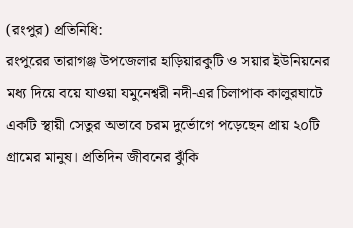(রংপুর) প্রতিনিধি:
রংপুরের তারাগঞ্জ উপজেলার হাড়িয়ারকুটি ও সয়ার ইউনিয়নের মধ্য দিয়ে বয়ে যাওয়া যমুনেশ্বরী নদী-এর চিলাপাক কালুরঘাটে একটি স্থায়ী সেতুর অভাবে চরম দুর্ভোগে পড়েছেন প্রায় ২০টি গ্রামের মানুষ। প্রতিদিন জীবনের ঝুঁকি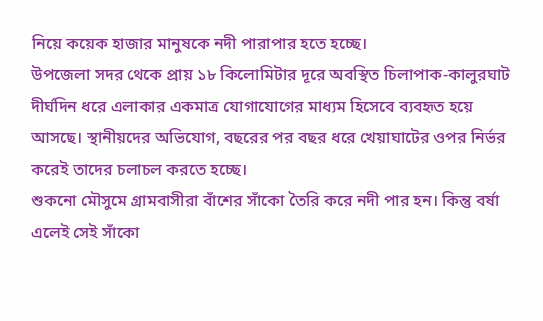নিয়ে কয়েক হাজার মানুষকে নদী পারাপার হতে হচ্ছে।
উপজেলা সদর থেকে প্রায় ১৮ কিলোমিটার দূরে অবস্থিত চিলাপাক-কালুরঘাট দীর্ঘদিন ধরে এলাকার একমাত্র যোগাযোগের মাধ্যম হিসেবে ব্যবহৃত হয়ে আসছে। স্থানীয়দের অভিযোগ, বছরের পর বছর ধরে খেয়াঘাটের ওপর নির্ভর করেই তাদের চলাচল করতে হচ্ছে।
শুকনো মৌসুমে গ্রামবাসীরা বাঁশের সাঁকো তৈরি করে নদী পার হন। কিন্তু বর্ষা এলেই সেই সাঁকো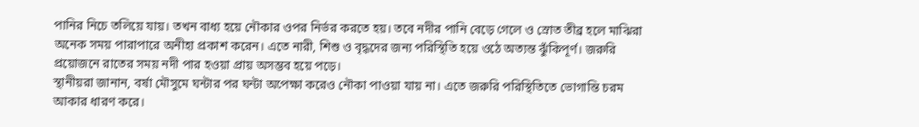পানির নিচে তলিয়ে যায়। তখন বাধ্য হয়ে নৌকার ওপর নির্ভর করতে হয়। তবে নদীর পানি বেড়ে গেলে ও স্রোত তীব্র হলে মাঝিরা অনেক সময় পারাপারে অনীহা প্রকাশ করেন। এতে নারী, শিশু ও বৃদ্ধদের জন্য পরিস্থিতি হয়ে ওঠে অত্যন্ত ঝুঁকিপূর্ণ। জরুরি প্রয়োজনে রাতের সময় নদী পার হওয়া প্রায় অসম্ভব হয়ে পড়ে।
স্থানীয়রা জানান, বর্ষা মৌসুমে ঘন্টার পর ঘন্টা অপেক্ষা করেও নৌকা পাওয়া যায় না। এতে জরুরি পরিস্থিতিতে ভোগান্তি চরম আকার ধারণ করে।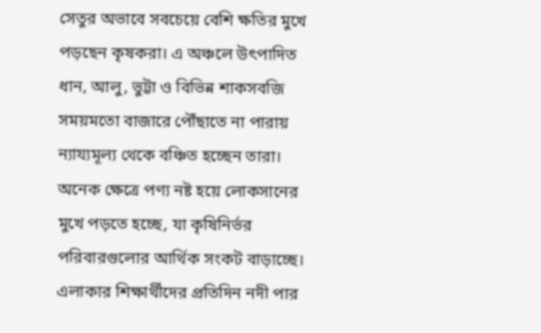সেতুর অভাবে সবচেয়ে বেশি ক্ষতির মুখে পড়ছেন কৃষকরা। এ অঞ্চলে উৎপাদিত ধান, আলু, ভুট্টা ও বিভিন্ন শাকসবজি সময়মতো বাজারে পৌঁছাতে না পারায় ন্যায্যমূল্য থেকে বঞ্চিত হচ্ছেন তারা। অনেক ক্ষেত্রে পণ্য নষ্ট হয়ে লোকসানের মুখে পড়তে হচ্ছে, যা কৃষিনির্ভর পরিবারগুলোর আর্থিক সংকট বাড়াচ্ছে।
এলাকার শিক্ষার্থীদের প্রতিদিন নদী পার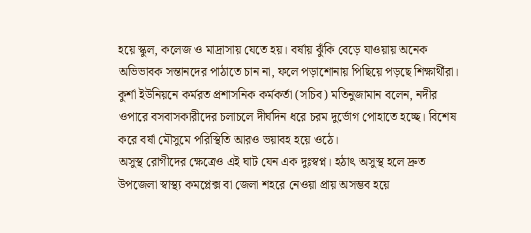হয়ে স্কুল, কলেজ ও মাদ্রাসায় যেতে হয়। বর্ষায় ঝুঁকি বেড়ে যাওয়ায় অনেক অভিভাবক সন্তানদের পাঠাতে চান না, ফলে পড়াশোনায় পিছিয়ে পড়ছে শিক্ষার্থীরা।
কুর্শা ইউনিয়নে কর্মরত প্রশাসনিক কর্মকর্তা (সচিব) মতিনুজামান বলেন, নদীর ওপারে বসবাসকারীদের চলাচলে দীর্ঘদিন ধরে চরম দুর্ভোগ পোহাতে হচ্ছে। বিশেষ করে বর্ষা মৌসুমে পরিস্থিতি আরও ভয়াবহ হয়ে ওঠে।
অসুস্থ রোগীদের ক্ষেত্রেও এই ঘাট যেন এক দুঃস্বপ্ন। হঠাৎ অসুস্থ হলে দ্রুত উপজেলা স্বাস্থ্য কমপ্লেক্স বা জেলা শহরে নেওয়া প্রায় অসম্ভব হয়ে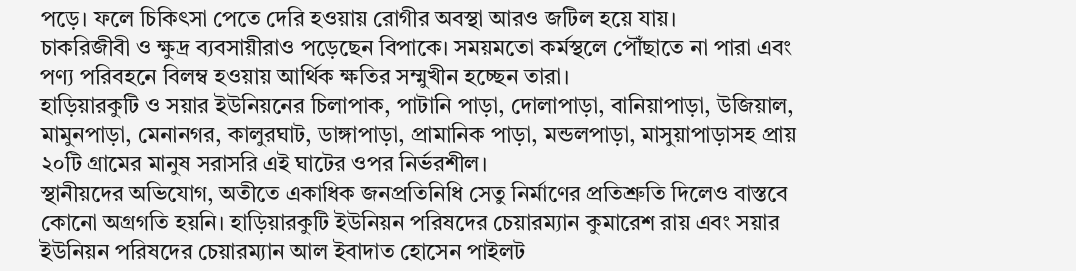পড়ে। ফলে চিকিৎসা পেতে দেরি হওয়ায় রোগীর অবস্থা আরও জটিল হয়ে যায়।
চাকরিজীবী ও ক্ষুদ্র ব্যবসায়ীরাও পড়েছেন বিপাকে। সময়মতো কর্মস্থলে পৌঁছাতে না পারা এবং পণ্য পরিবহনে বিলম্ব হওয়ায় আর্থিক ক্ষতির সম্মুখীন হচ্ছেন তারা।
হাড়িয়ারকুটি ও সয়ার ইউনিয়নের চিলাপাক, পাটানি পাড়া, দোলাপাড়া, বানিয়াপাড়া, উজিয়াল, মামুনপাড়া, মেনানগর, কালুরঘাট, ডাঙ্গাপাড়া, প্রামানিক পাড়া, মন্ডলপাড়া, মাসুয়াপাড়াসহ প্রায় ২০টি গ্রামের মানুষ সরাসরি এই ঘাটের ওপর নির্ভরশীল।
স্থানীয়দের অভিযোগ, অতীতে একাধিক জনপ্রতিনিধি সেতু নির্মাণের প্রতিশ্রুতি দিলেও বাস্তবে কোনো অগ্রগতি হয়নি। হাড়িয়ারকুটি ইউনিয়ন পরিষদের চেয়ারম্যান কুমারেশ রায় এবং সয়ার ইউনিয়ন পরিষদের চেয়ারম্যান আল ইবাদাত হোসেন পাইলট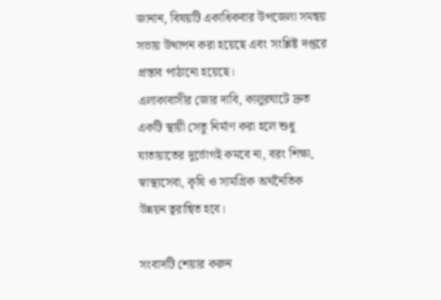জানান, বিষয়টি একাধিকবার উপজেলা সমন্বয় সভায় উত্থাপন করা হয়েছে এবং সংশ্লিষ্ট দপ্তরে প্রস্তাব পাঠানো হয়েছে।
এলাকাবাসীর জোর দাবি, কালুরঘাটে দ্রুত একটি স্থায়ী সেতু নির্মাণ করা হলে শুধু যাতায়াতের দুর্ভোগই কমবে না, বরং শিক্ষা, স্বাস্থ্যসেবা, কৃষি ও সামগ্রিক অর্থনৈতিক উন্নয়ন ত্বরান্বিত হবে।

সংবাদটি শেয়ার করুন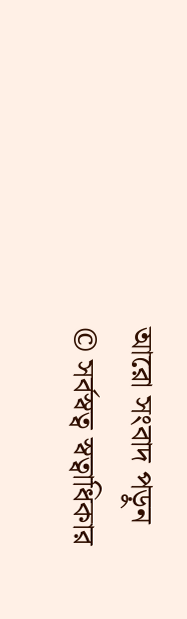আরো সংবাদ পড়ুন
© সর্বস্বত্ব স্বত্বাধিকার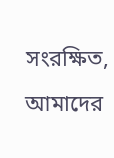সংরক্ষিত, আমাদের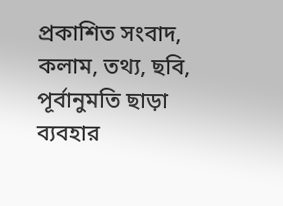প্রকাশিত সংবাদ, কলাম, তথ্য, ছবি, পূর্বানুমতি ছাড়া ব্যবহার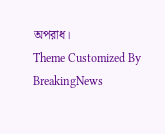অপরাধ।
Theme Customized By BreakingNews